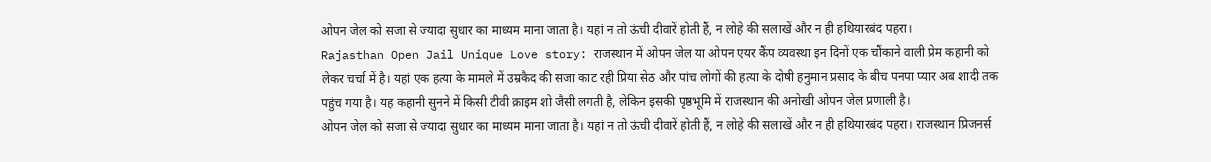ओपन जेल को सजा से ज्यादा सुधार का माध्यम माना जाता है। यहां न तो ऊंची दीवारें होती हैं, न लोहे की सलाखें और न ही हथियारबंद पहरा।
Rajasthan Open Jail Unique Love story: राजस्थान में ओपन जेल या ओपन एयर कैंप व्यवस्था इन दिनों एक चौंकाने वाली प्रेम कहानी को लेकर चर्चा में है। यहां एक हत्या के मामले में उम्रकैद की सजा काट रही प्रिया सेठ और पांच लोगों की हत्या के दोषी हनुमान प्रसाद के बीच पनपा प्यार अब शादी तक पहुंच गया है। यह कहानी सुनने में किसी टीवी क्राइम शो जैसी लगती है, लेकिन इसकी पृष्ठभूमि में राजस्थान की अनोखी ओपन जेल प्रणाली है।
ओपन जेल को सजा से ज्यादा सुधार का माध्यम माना जाता है। यहां न तो ऊंची दीवारें होती हैं, न लोहे की सलाखें और न ही हथियारबंद पहरा। राजस्थान प्रिजनर्स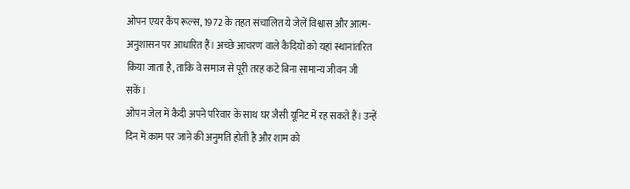ओपन एयर कैंप रूल्स, 1972 के तहत संचालित ये जेलें विश्वास और आत्म-अनुशासन पर आधारित हैं। अच्छे आचरण वाले कैदियों को यहां स्थानांतरित किया जाता है, ताकि वे समाज से पूरी तरह कटे बिना सामान्य जीवन जी सकें।
ओपन जेल में कैदी अपने परिवार के साथ घर जैसी यूनिट में रह सकते हैं। उन्हें दिन में काम पर जाने की अनुमति होती है और शाम को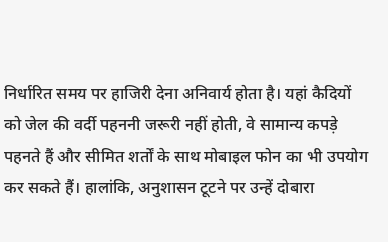निर्धारित समय पर हाजिरी देना अनिवार्य होता है। यहां कैदियों को जेल की वर्दी पहननी जरूरी नहीं होती, वे सामान्य कपड़े पहनते हैं और सीमित शर्तों के साथ मोबाइल फोन का भी उपयोग कर सकते हैं। हालांकि, अनुशासन टूटने पर उन्हें दोबारा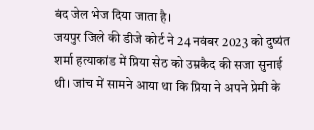बंद जेल भेज दिया जाता है।
जयपुर जिले की डीजे कोर्ट ने 24 नवंबर 2023 को दुष्यंत शर्मा हत्याकांड में प्रिया सेठ को उम्रकैद की सजा सुनाई थी। जांच में सामने आया था कि प्रिया ने अपने प्रेमी के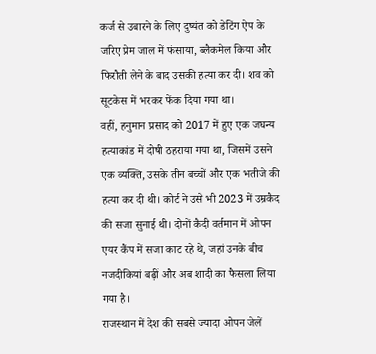कर्ज से उबारने के लिए दुष्यंत को डेटिंग ऐप के जरिए प्रेम जाल में फंसाया, ब्लैकमेल किया और फिरौती लेने के बाद उसकी हत्या कर दी। शव को सूटकेस में भरकर फेंक दिया गया था।
वहीं, हनुमान प्रसाद को 2017 में हुए एक जघन्य हत्याकांड में दोषी ठहराया गया था, जिसमें उसने एक व्यक्ति, उसके तीन बच्चों और एक भतीजे की हत्या कर दी थी। कोर्ट ने उसे भी 2023 में उम्रकैद की सजा सुनाई थी। दोनों कैदी वर्तमान में ओपन एयर कैंप में सजा काट रहे थे, जहां उनके बीच नजदीकियां बढ़ीं और अब शादी का फैसला लिया गया है।
राजस्थान में देश की सबसे ज्यादा ओपन जेलें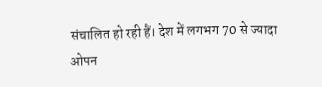संचालित हो रही हैं। देश में लगभग 70 से ज्यादा ओपन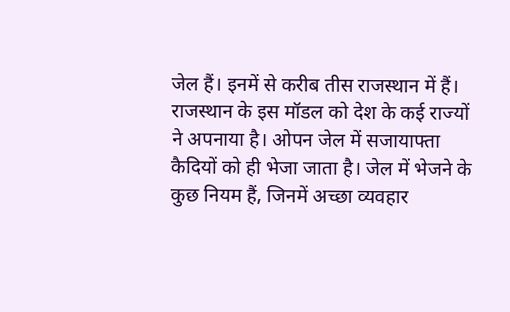जेल हैं। इनमें से करीब तीस राजस्थान में हैं। राजस्थान के इस मॉडल को देश के कई राज्यों ने अपनाया है। ओपन जेल में सजायाफ्ता कैदियों को ही भेजा जाता है। जेल में भेजने के कुछ नियम हैं, जिनमें अच्छा व्यवहार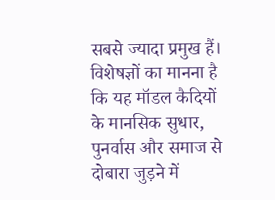सबसे ज्यादा प्रमुख हैं। विशेषज्ञों का मानना है कि यह मॉडल कैदियों के मानसिक सुधार, पुनर्वास और समाज से दोबारा जुड़ने में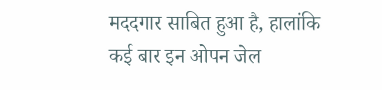मददगार साबित हुआ है, हालांकि कई बार इन ओपन जेल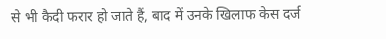से भी कैदी फरार हो जाते हैं, बाद में उनके खिलाफ केस दर्ज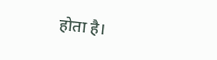होता है।